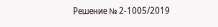Решение № 2-1005/2019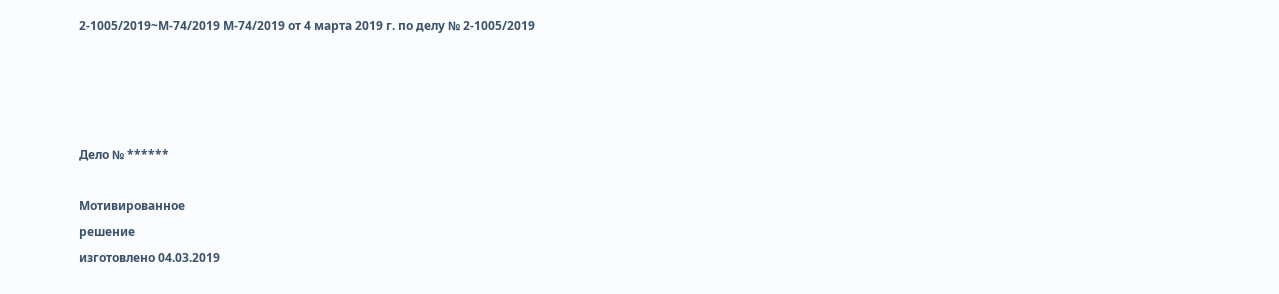2-1005/2019~М-74/2019 М-74/2019 от 4 марта 2019 г. по делу № 2-1005/2019




Дело № ******

Мотивированное
решение
изготовлено 04.03.2019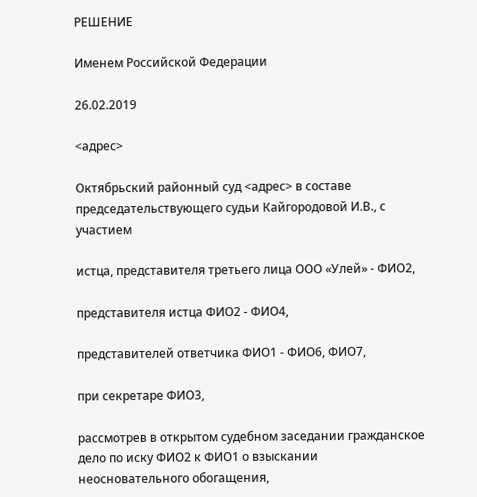РЕШЕНИЕ

Именем Российской Федерации

26.02.2019

<адрес>

Октябрьский районный суд <адрес> в составе председательствующего судьи Кайгородовой И.В., с участием

истца, представителя третьего лица ООО «Улей» - ФИО2,

представителя истца ФИО2 - ФИО4,

представителей ответчика ФИО1 - ФИО6, ФИО7,

при секретаре ФИО3,

рассмотрев в открытом судебном заседании гражданское дело по иску ФИО2 к ФИО1 о взыскании неосновательного обогащения,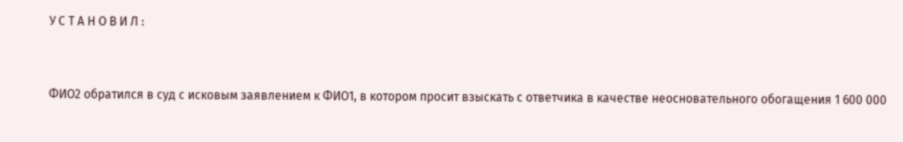У С Т А Н О В И Л :


ФИО2 обратился в суд с исковым заявлением к ФИО1, в котором просит взыскать с ответчика в качестве неосновательного обогащения 1 600 000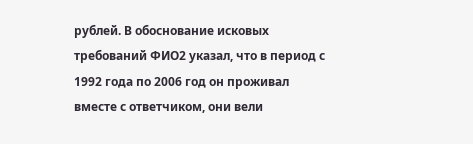рублей. В обоснование исковых требований ФИО2 указал, что в период с 1992 года по 2006 год он проживал вместе с ответчиком, они вели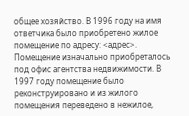общее хозяйство. В 1996 году на имя ответчика было приобретено жилое помещение по адресу: <адрес>. Помещение изначально приобреталось под офис агентства недвижимости. В 1997 году помещение было реконструировано и из жилого помещения переведено в нежилое,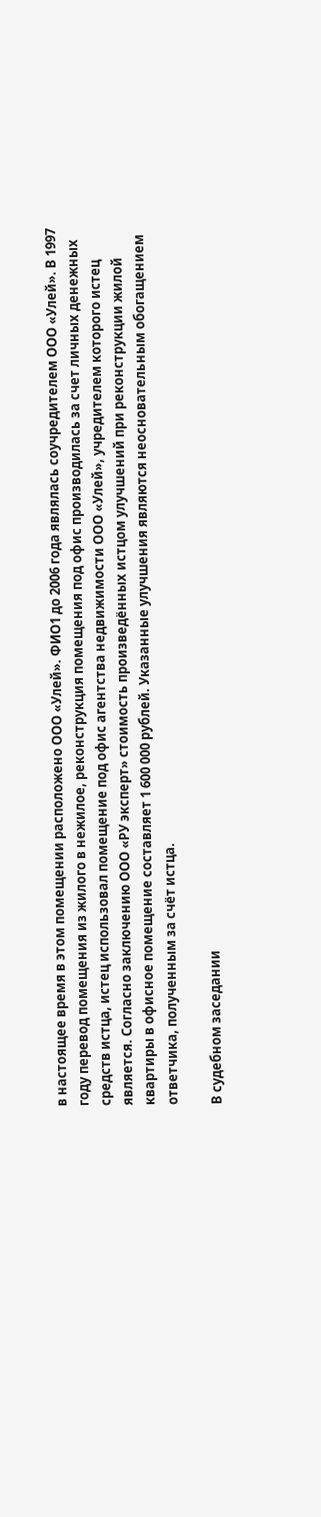в настоящее время в этом помещении расположено ООО «Улей». ФИО1 до 2006 года являлась соучредителем ООО «Улей». В 1997 году перевод помещения из жилого в нежилое, реконструкция помещения под офис производилась за счет личных денежных средств истца, истец использовал помещение под офис агентства недвижимости ООО «Улей», учредителем которого истец является. Согласно заключению ООО «РУ эксперт» стоимость произведённых истцом улучшений при реконструкции жилой квартиры в офисное помещение составляет 1 600 000 рублей. Указанные улучшения являются неосновательным обогащением ответчика, полученным за счёт истца.

В судебном заседании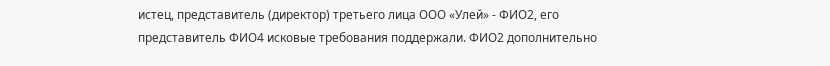истец, представитель (директор) третьего лица ООО «Улей» - ФИО2, его представитель ФИО4 исковые требования поддержали. ФИО2 дополнительно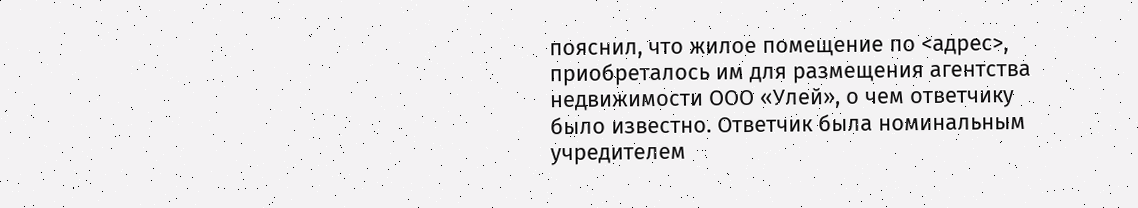пояснил, что жилое помещение по <адрес>, приобреталось им для размещения агентства недвижимости ООО «Улей», о чем ответчику было известно. Ответчик была номинальным учредителем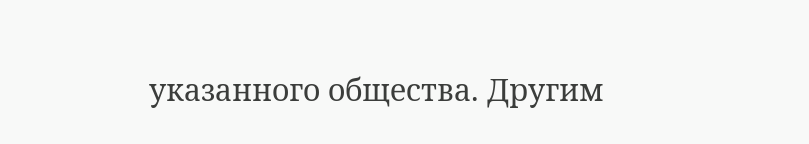указанного общества. Другим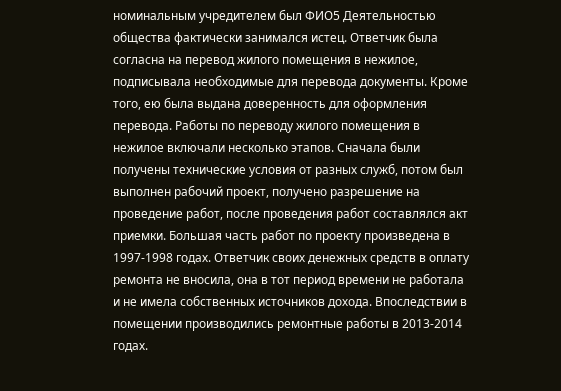номинальным учредителем был ФИО5 Деятельностью общества фактически занимался истец. Ответчик была согласна на перевод жилого помещения в нежилое, подписывала необходимые для перевода документы. Кроме того, ею была выдана доверенность для оформления перевода. Работы по переводу жилого помещения в нежилое включали несколько этапов. Сначала были получены технические условия от разных служб, потом был выполнен рабочий проект, получено разрешение на проведение работ, после проведения работ составлялся акт приемки. Большая часть работ по проекту произведена в 1997-1998 годах. Ответчик своих денежных средств в оплату ремонта не вносила, она в тот период времени не работала и не имела собственных источников дохода. Впоследствии в помещении производились ремонтные работы в 2013-2014 годах.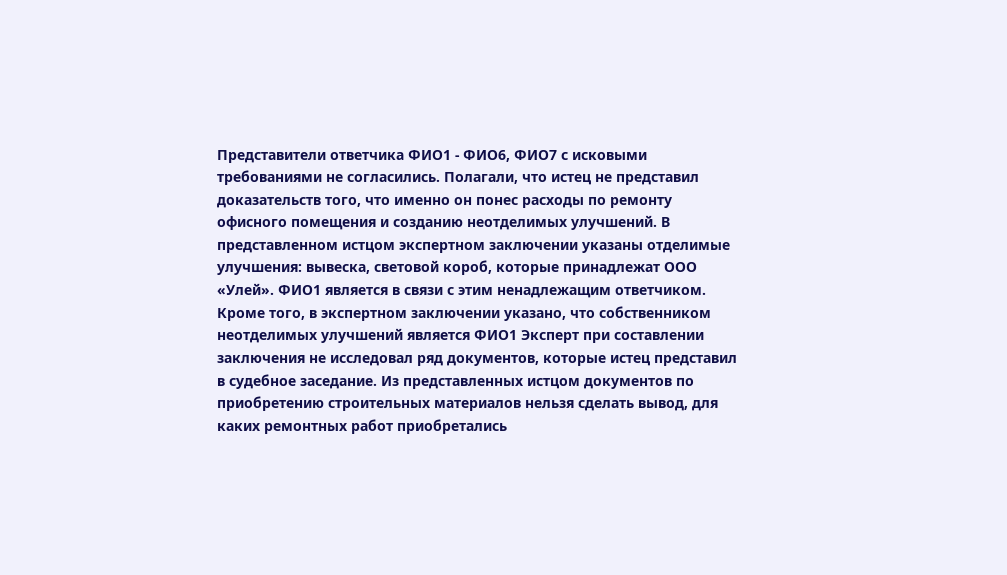Представители ответчика ФИО1 - ФИО6, ФИО7 с исковыми требованиями не согласились. Полагали, что истец не представил доказательств того, что именно он понес расходы по ремонту офисного помещения и созданию неотделимых улучшений. В представленном истцом экспертном заключении указаны отделимые улучшения: вывеска, световой короб, которые принадлежат ООО «Улей». ФИО1 является в связи с этим ненадлежащим ответчиком. Кроме того, в экспертном заключении указано, что собственником неотделимых улучшений является ФИО1 Эксперт при составлении заключения не исследовал ряд документов, которые истец представил в судебное заседание. Из представленных истцом документов по приобретению строительных материалов нельзя сделать вывод, для каких ремонтных работ приобретались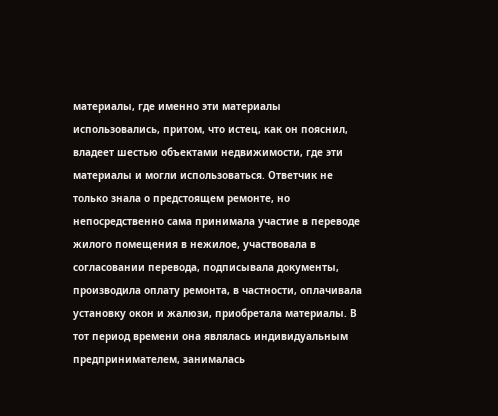материалы, где именно эти материалы использовались, притом, что истец, как он пояснил, владеет шестью объектами недвижимости, где эти материалы и могли использоваться. Ответчик не только знала о предстоящем ремонте, но непосредственно сама принимала участие в переводе жилого помещения в нежилое, участвовала в согласовании перевода, подписывала документы, производила оплату ремонта, в частности, оплачивала установку окон и жалюзи, приобретала материалы. В тот период времени она являлась индивидуальным предпринимателем, занималась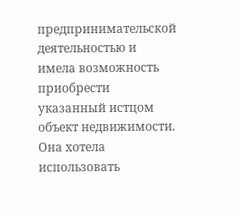предпринимательской деятельностью и имела возможность приобрести указанный истцом объект недвижимости. Она хотела использовать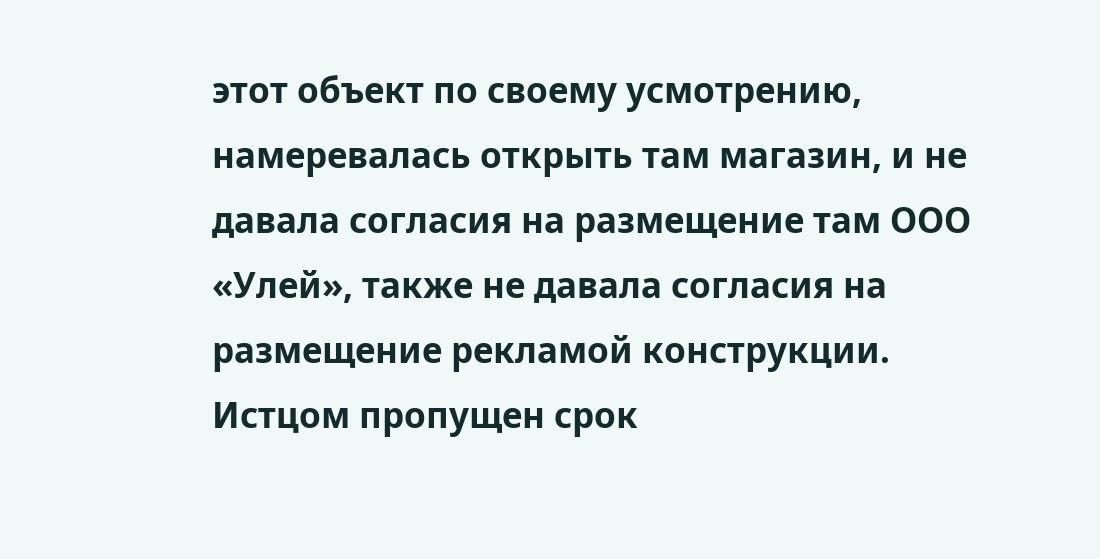этот объект по своему усмотрению, намеревалась открыть там магазин, и не давала согласия на размещение там ООО «Улей», также не давала согласия на размещение рекламой конструкции. Истцом пропущен срок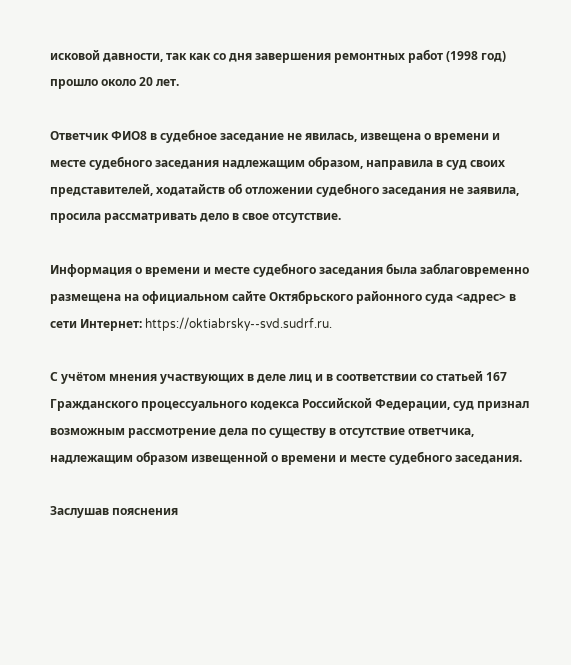исковой давности, так как со дня завершения ремонтных работ (1998 год) прошло около 20 лет.

Ответчик ФИО8 в судебное заседание не явилась, извещена о времени и месте судебного заседания надлежащим образом, направила в суд своих представителей, ходатайств об отложении судебного заседания не заявила, просила рассматривать дело в свое отсутствие.

Информация о времени и месте судебного заседания была заблаговременно размещена на официальном сайте Октябрьского районного суда <адрес> в сети Интернет: https://oktiabrsky--svd.sudrf.ru.

С учётом мнения участвующих в деле лиц и в соответствии со статьей 167 Гражданского процессуального кодекса Российской Федерации, суд признал возможным рассмотрение дела по существу в отсутствие ответчика, надлежащим образом извещенной о времени и месте судебного заседания.

Заслушав пояснения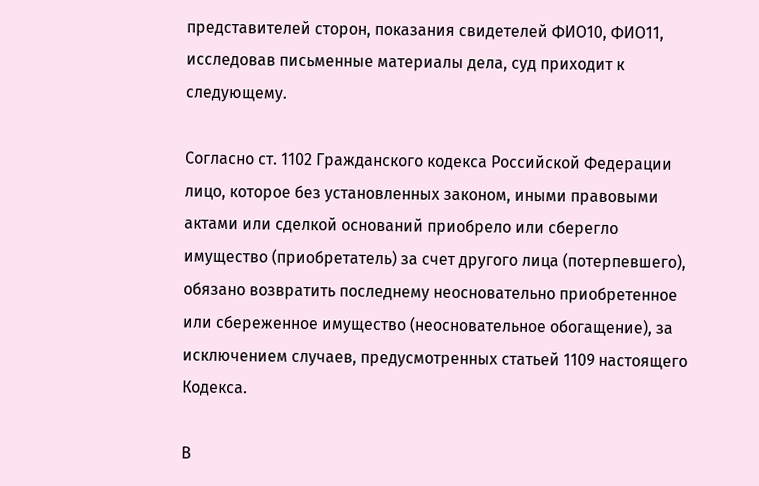представителей сторон, показания свидетелей ФИО10, ФИО11, исследовав письменные материалы дела, суд приходит к следующему.

Согласно ст. 1102 Гражданского кодекса Российской Федерации лицо, которое без установленных законом, иными правовыми актами или сделкой оснований приобрело или сберегло имущество (приобретатель) за счет другого лица (потерпевшего), обязано возвратить последнему неосновательно приобретенное или сбереженное имущество (неосновательное обогащение), за исключением случаев, предусмотренных статьей 1109 настоящего Кодекса.

В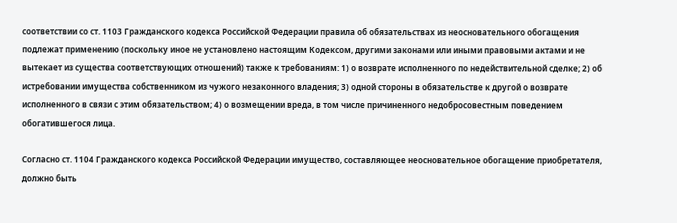соответствии со ст. 1103 Гражданского кодекса Российской Федерации правила об обязательствах из неосновательного обогащения подлежат применению (поскольку иное не установлено настоящим Кодексом, другими законами или иными правовыми актами и не вытекает из существа соответствующих отношений) также к требованиям: 1) о возврате исполненного по недействительной сделке; 2) об истребовании имущества собственником из чужого незаконного владения; 3) одной стороны в обязательстве к другой о возврате исполненного в связи с этим обязательством; 4) о возмещении вреда, в том числе причиненного недобросовестным поведением обогатившегося лица.

Согласно ст. 1104 Гражданского кодекса Российской Федерации имущество, составляющее неосновательное обогащение приобретателя, должно быть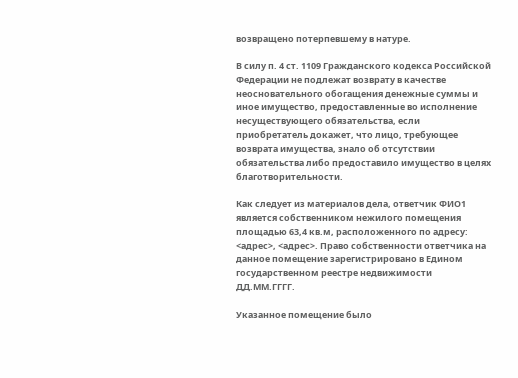возвращено потерпевшему в натуре.

В силу п. 4 ст. 1109 Гражданского кодекса Российской Федерации не подлежат возврату в качестве неосновательного обогащения денежные суммы и иное имущество, предоставленные во исполнение несуществующего обязательства, если приобретатель докажет, что лицо, требующее возврата имущества, знало об отсутствии обязательства либо предоставило имущество в целях благотворительности.

Как следует из материалов дела, ответчик ФИО1 является собственником нежилого помещения площадью 63,4 кв.м, расположенного по адресу: <адрес>, <адрес>. Право собственности ответчика на данное помещение зарегистрировано в Едином государственном реестре недвижимости ДД.ММ.ГГГГ.

Указанное помещение было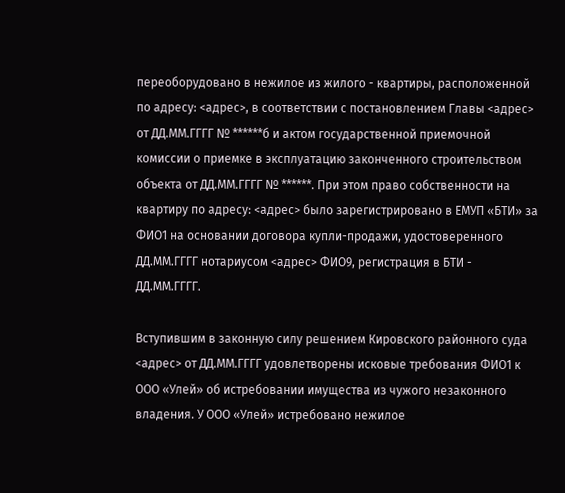переоборудовано в нежилое из жилого - квартиры, расположенной по адресу: <адрес>, в соответствии с постановлением Главы <адрес> от ДД.ММ.ГГГГ № ******б и актом государственной приемочной комиссии о приемке в эксплуатацию законченного строительством объекта от ДД.ММ.ГГГГ № ******. При этом право собственности на квартиру по адресу: <адрес> было зарегистрировано в ЕМУП «БТИ» за ФИО1 на основании договора купли-продажи, удостоверенного ДД.ММ.ГГГГ нотариусом <адрес> ФИО9, регистрация в БТИ - ДД.ММ.ГГГГ.

Вступившим в законную силу решением Кировского районного суда <адрес> от ДД.ММ.ГГГГ удовлетворены исковые требования ФИО1 к ООО «Улей» об истребовании имущества из чужого незаконного владения. У ООО «Улей» истребовано нежилое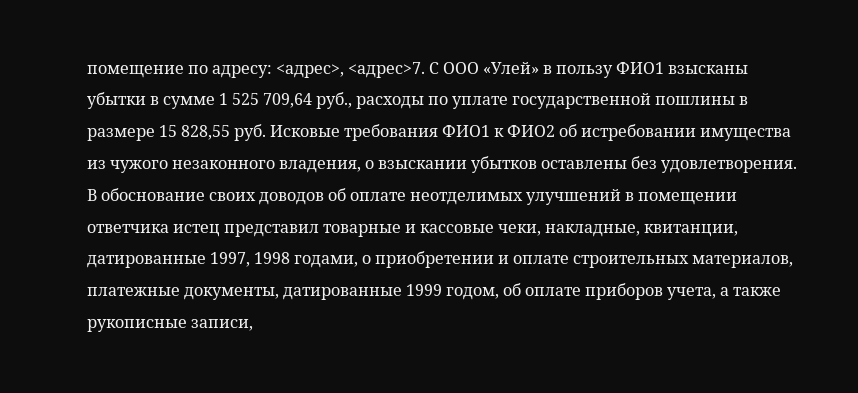помещение по адресу: <адрес>, <адрес>7. С ООО «Улей» в пользу ФИО1 взысканы убытки в сумме 1 525 709,64 руб., расходы по уплате государственной пошлины в размере 15 828,55 руб. Исковые требования ФИО1 к ФИО2 об истребовании имущества из чужого незаконного владения, о взыскании убытков оставлены без удовлетворения. В обоснование своих доводов об оплате неотделимых улучшений в помещении ответчика истец представил товарные и кассовые чеки, накладные, квитанции, датированные 1997, 1998 годами, о приобретении и оплате строительных материалов, платежные документы, датированные 1999 годом, об оплате приборов учета, а также рукописные записи,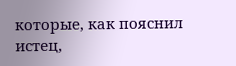которые, как пояснил истец,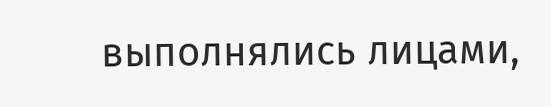выполнялись лицами,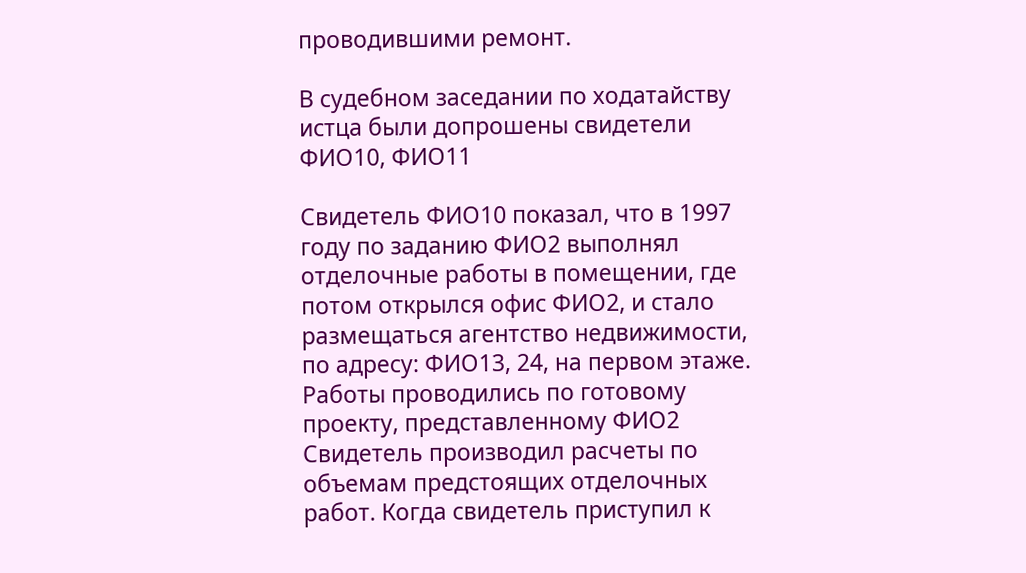проводившими ремонт.

В судебном заседании по ходатайству истца были допрошены свидетели ФИО10, ФИО11

Свидетель ФИО10 показал, что в 1997 году по заданию ФИО2 выполнял отделочные работы в помещении, где потом открылся офис ФИО2, и стало размещаться агентство недвижимости, по адресу: ФИО13, 24, на первом этаже. Работы проводились по готовому проекту, представленному ФИО2 Свидетель производил расчеты по объемам предстоящих отделочных работ. Когда свидетель приступил к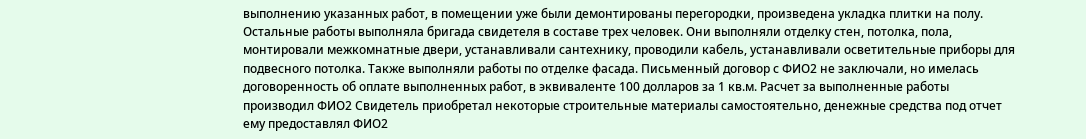выполнению указанных работ, в помещении уже были демонтированы перегородки, произведена укладка плитки на полу. Остальные работы выполняла бригада свидетеля в составе трех человек. Они выполняли отделку стен, потолка, пола, монтировали межкомнатные двери, устанавливали сантехнику, проводили кабель, устанавливали осветительные приборы для подвесного потолка. Также выполняли работы по отделке фасада. Письменный договор с ФИО2 не заключали, но имелась договоренность об оплате выполненных работ, в эквиваленте 100 долларов за 1 кв.м. Расчет за выполненные работы производил ФИО2 Свидетель приобретал некоторые строительные материалы самостоятельно, денежные средства под отчет ему предоставлял ФИО2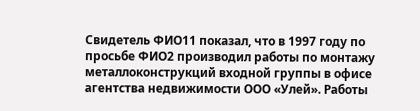Свидетель ФИО11 показал, что в 1997 году по просьбе ФИО2 производил работы по монтажу металлоконструкций входной группы в офисе агентства недвижимости ООО «Улей». Работы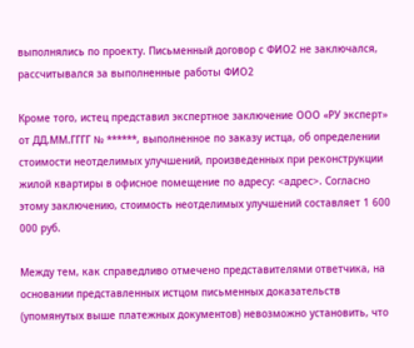выполнялись по проекту. Письменный договор с ФИО2 не заключался, рассчитывался за выполненные работы ФИО2

Кроме того, истец представил экспертное заключение ООО «РУ эксперт» от ДД.ММ.ГГГГ № ******, выполненное по заказу истца, об определении стоимости неотделимых улучшений, произведенных при реконструкции жилой квартиры в офисное помещение по адресу: <адрес>. Согласно этому заключению, стоимость неотделимых улучшений составляет 1 600 000 руб.

Между тем, как справедливо отмечено представителями ответчика, на основании представленных истцом письменных доказательств (упомянутых выше платежных документов) невозможно установить, что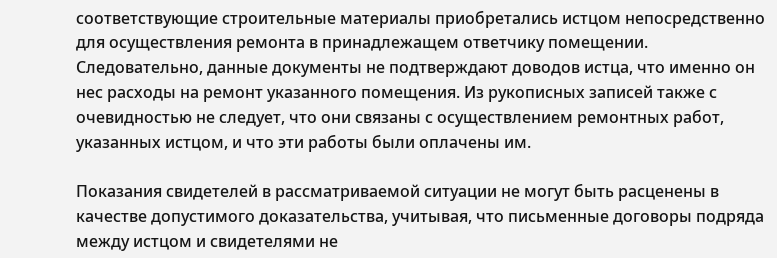соответствующие строительные материалы приобретались истцом непосредственно для осуществления ремонта в принадлежащем ответчику помещении. Следовательно, данные документы не подтверждают доводов истца, что именно он нес расходы на ремонт указанного помещения. Из рукописных записей также с очевидностью не следует, что они связаны с осуществлением ремонтных работ, указанных истцом, и что эти работы были оплачены им.

Показания свидетелей в рассматриваемой ситуации не могут быть расценены в качестве допустимого доказательства, учитывая, что письменные договоры подряда между истцом и свидетелями не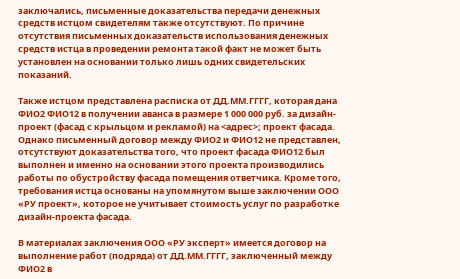заключались, письменные доказательства передачи денежных средств истцом свидетелям также отсутствуют. По причине отсутствия письменных доказательств использования денежных средств истца в проведении ремонта такой факт не может быть установлен на основании только лишь одних свидетельских показаний.

Также истцом представлена расписка от ДД.ММ.ГГГГ, которая дана ФИО2 ФИО12 в получении аванса в размере 1 000 000 руб. за дизайн-проект (фасад с крыльцом и рекламой) на <адрес>; проект фасада. Однако письменный договор между ФИО2 и ФИО12 не представлен, отсутствуют доказательства того, что проект фасада ФИО12 был выполнен и именно на основании этого проекта производились работы по обустройству фасада помещения ответчика. Кроме того, требования истца основаны на упомянутом выше заключении ООО «РУ проект», которое не учитывает стоимость услуг по разработке дизайн-проекта фасада.

В материалах заключения ООО «РУ эксперт» имеется договор на выполнение работ (подряда) от ДД.ММ.ГГГГ, заключенный между ФИО2 в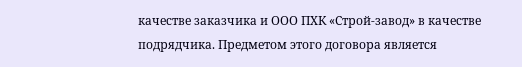качестве заказчика и ООО ПХК «Строй-завод» в качестве подрядчика. Предметом этого договора является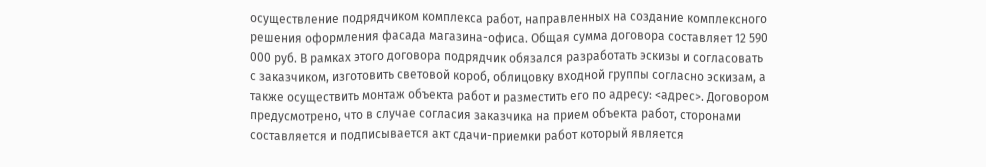осуществление подрядчиком комплекса работ, направленных на создание комплексного решения оформления фасада магазина-офиса. Общая сумма договора составляет 12 590 000 руб. В рамках этого договора подрядчик обязался разработать эскизы и согласовать с заказчиком, изготовить световой короб, облицовку входной группы согласно эскизам, а также осуществить монтаж объекта работ и разместить его по адресу: <адрес>. Договором предусмотрено, что в случае согласия заказчика на прием объекта работ, сторонами составляется и подписывается акт сдачи-приемки работ который является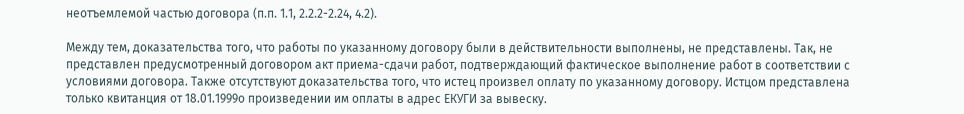неотъемлемой частью договора (п.п. 1.1, 2.2.2-2.24, 4.2).

Между тем, доказательства того, что работы по указанному договору были в действительности выполнены, не представлены. Так, не представлен предусмотренный договором акт приема-сдачи работ, подтверждающий фактическое выполнение работ в соответствии с условиями договора. Также отсутствуют доказательства того, что истец произвел оплату по указанному договору. Истцом представлена только квитанция от 18.01.1999о произведении им оплаты в адрес ЕКУГИ за вывеску.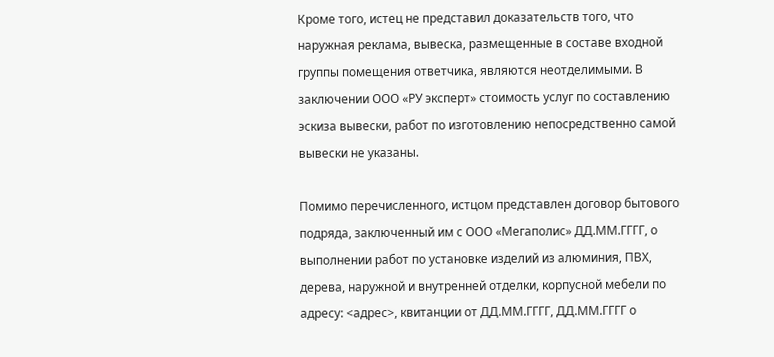Кроме того, истец не представил доказательств того, что наружная реклама, вывеска, размещенные в составе входной группы помещения ответчика, являются неотделимыми. В заключении ООО «РУ эксперт» стоимость услуг по составлению эскиза вывески, работ по изготовлению непосредственно самой вывески не указаны.

Помимо перечисленного, истцом представлен договор бытового подряда, заключенный им с ООО «Мегаполис» ДД.ММ.ГГГГ, о выполнении работ по установке изделий из алюминия, ПВХ, дерева, наружной и внутренней отделки, корпусной мебели по адресу: <адрес>, квитанции от ДД.ММ.ГГГГ, ДД.ММ.ГГГГ о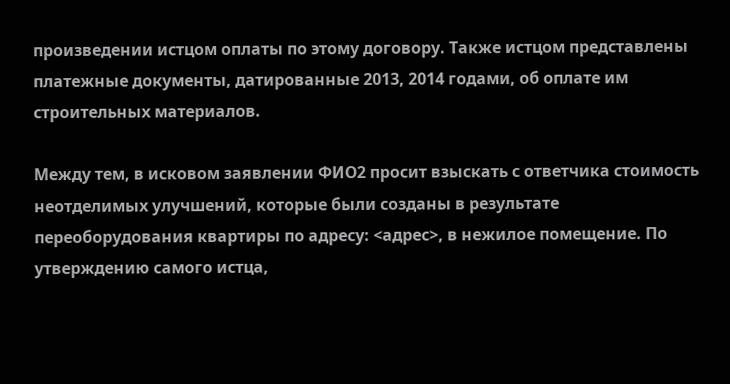произведении истцом оплаты по этому договору. Также истцом представлены платежные документы, датированные 2013, 2014 годами, об оплате им строительных материалов.

Между тем, в исковом заявлении ФИО2 просит взыскать с ответчика стоимость неотделимых улучшений, которые были созданы в результате переоборудования квартиры по адресу: <адрес>, в нежилое помещение. По утверждению самого истца,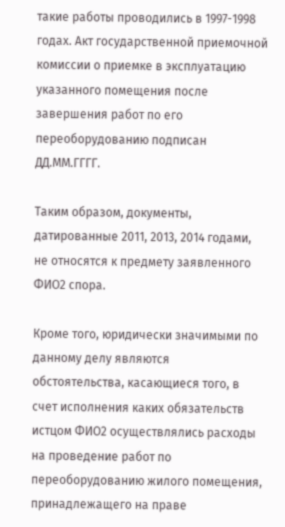такие работы проводились в 1997-1998 годах. Акт государственной приемочной комиссии о приемке в эксплуатацию указанного помещения после завершения работ по его переоборудованию подписан ДД.ММ.ГГГГ.

Таким образом, документы, датированные 2011, 2013, 2014 годами, не относятся к предмету заявленного ФИО2 спора.

Кроме того, юридически значимыми по данному делу являются обстоятельства, касающиеся того, в счет исполнения каких обязательств истцом ФИО2 осуществлялись расходы на проведение работ по переоборудованию жилого помещения, принадлежащего на праве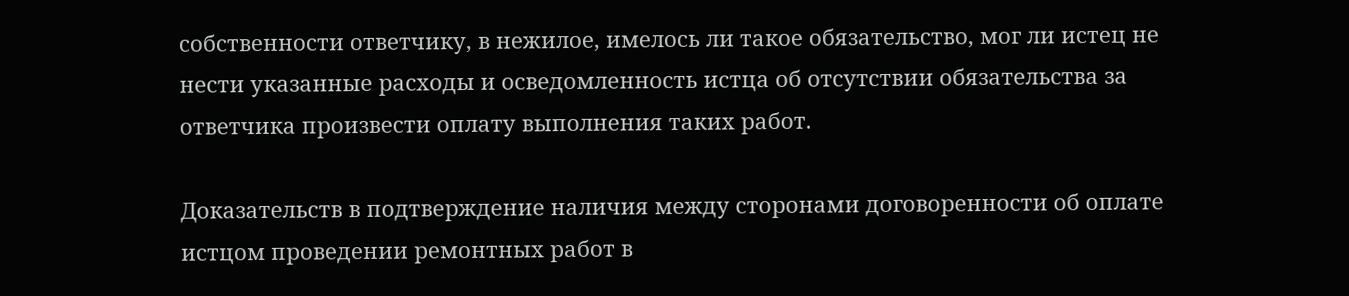собственности ответчику, в нежилое, имелось ли такое обязательство, мог ли истец не нести указанные расходы и осведомленность истца об отсутствии обязательства за ответчика произвести оплату выполнения таких работ.

Доказательств в подтверждение наличия между сторонами договоренности об оплате истцом проведении ремонтных работ в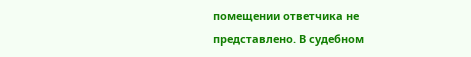помещении ответчика не представлено. В судебном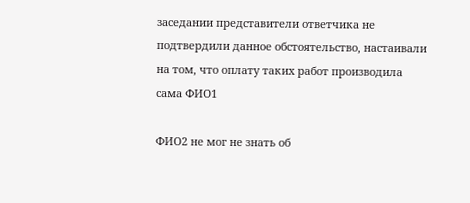заседании представители ответчика не подтвердили данное обстоятельство, настаивали на том, что оплату таких работ производила сама ФИО1

ФИО2 не мог не знать об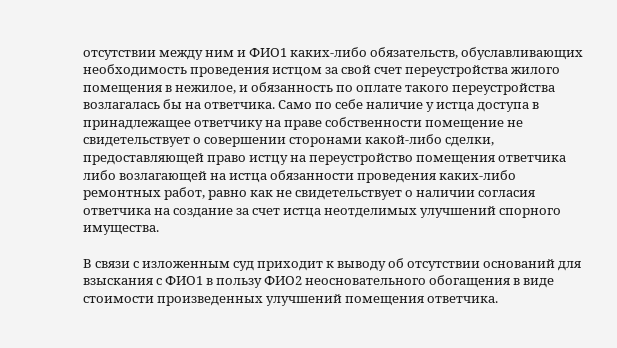отсутствии между ним и ФИО1 каких-либо обязательств, обуславливающих необходимость проведения истцом за свой счет переустройства жилого помещения в нежилое, и обязанность по оплате такого переустройства возлагалась бы на ответчика. Само по себе наличие у истца доступа в принадлежащее ответчику на праве собственности помещение не свидетельствует о совершении сторонами какой-либо сделки, предоставляющей право истцу на переустройство помещения ответчика либо возлагающей на истца обязанности проведения каких-либо ремонтных работ, равно как не свидетельствует о наличии согласия ответчика на создание за счет истца неотделимых улучшений спорного имущества.

В связи с изложенным суд приходит к выводу об отсутствии оснований для взыскания с ФИО1 в пользу ФИО2 неосновательного обогащения в виде стоимости произведенных улучшений помещения ответчика.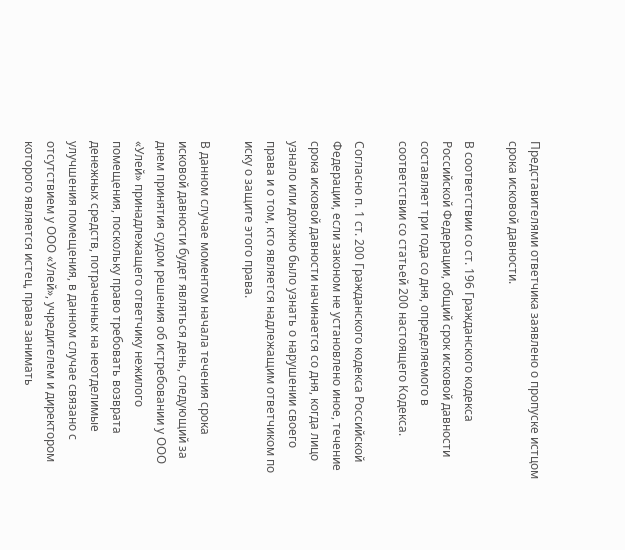Представителями ответчика заявлено о пропуске истцом срока исковой давности.

В соответствии со ст. 196 Гражданского кодекса Российской Федерации, общий срок исковой давности составляет три года со дня, определяемого в соответствии со статьей 200 настоящего Кодекса.

Согласно п. 1 ст. 200 Гражданского кодекса Российской Федерации, если законом не установлено иное, течение срока исковой давности начинается со дня, когда лицо узнало или должно было узнать о нарушении своего права и о том, кто является надлежащим ответчиком по иску о защите этого права.

В данном случае моментом начала течения срока исковой давности будет являться день, следующий за днем принятия судом решения об истребовании у ООО «Улей» принадлежащего ответчику нежилого помещения, поскольку право требовать возврата денежных средств, потраченных на неотделимые улучшения помещения, в данном случае связано с отсутствием у ООО «Улей», учредителем и директором которого является истец, права занимать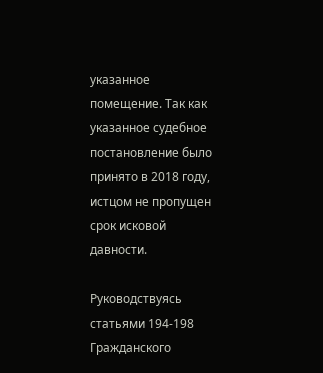указанное помещение. Так как указанное судебное постановление было принято в 2018 году, истцом не пропущен срок исковой давности.

Руководствуясь статьями 194-198 Гражданского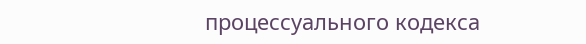процессуального кодекса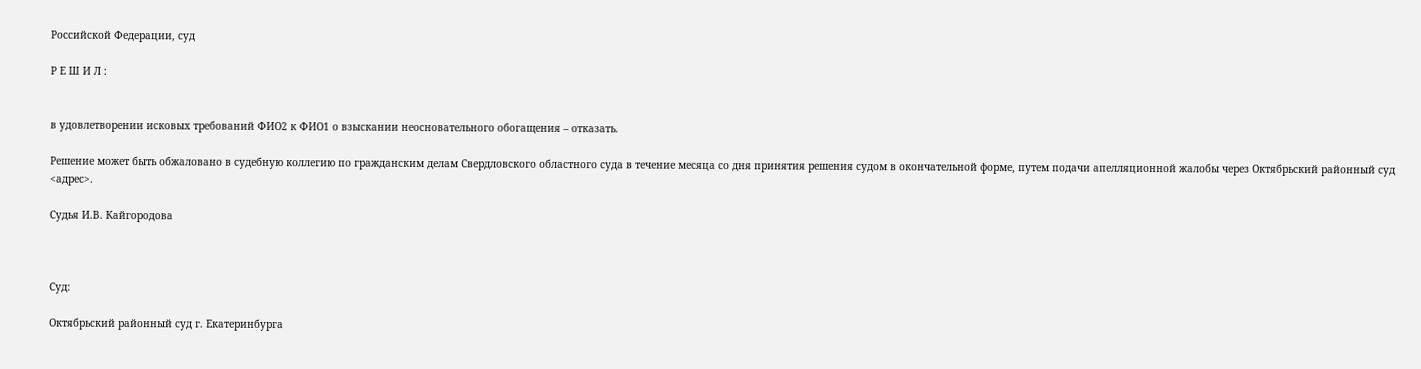Российской Федерации, суд

Р Е Ш И Л :


в удовлетворении исковых требований ФИО2 к ФИО1 о взыскании неосновательного обогащения – отказать.

Решение может быть обжаловано в судебную коллегию по гражданским делам Свердловского областного суда в течение месяца со дня принятия решения судом в окончательной форме, путем подачи апелляционной жалобы через Октябрьский районный суд <адрес>.

Судья И.В. Кайгородова



Суд:

Октябрьский районный суд г. Екатеринбурга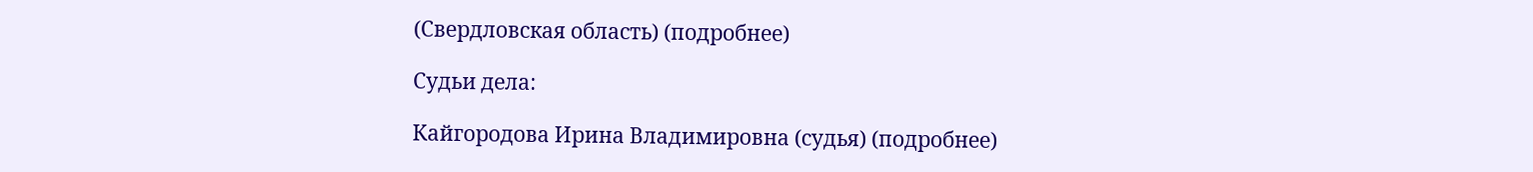(Свердловская область) (подробнее)

Судьи дела:

Кайгородова Ирина Владимировна (судья) (подробнее)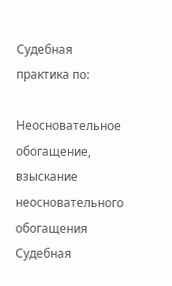Судебная практика по:

Неосновательное обогащение, взыскание неосновательного обогащения
Судебная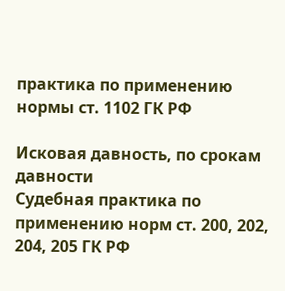практика по применению нормы ст. 1102 ГК РФ

Исковая давность, по срокам давности
Судебная практика по применению норм ст. 200, 202, 204, 205 ГК РФ